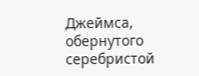Джеймса, обернутого серебристой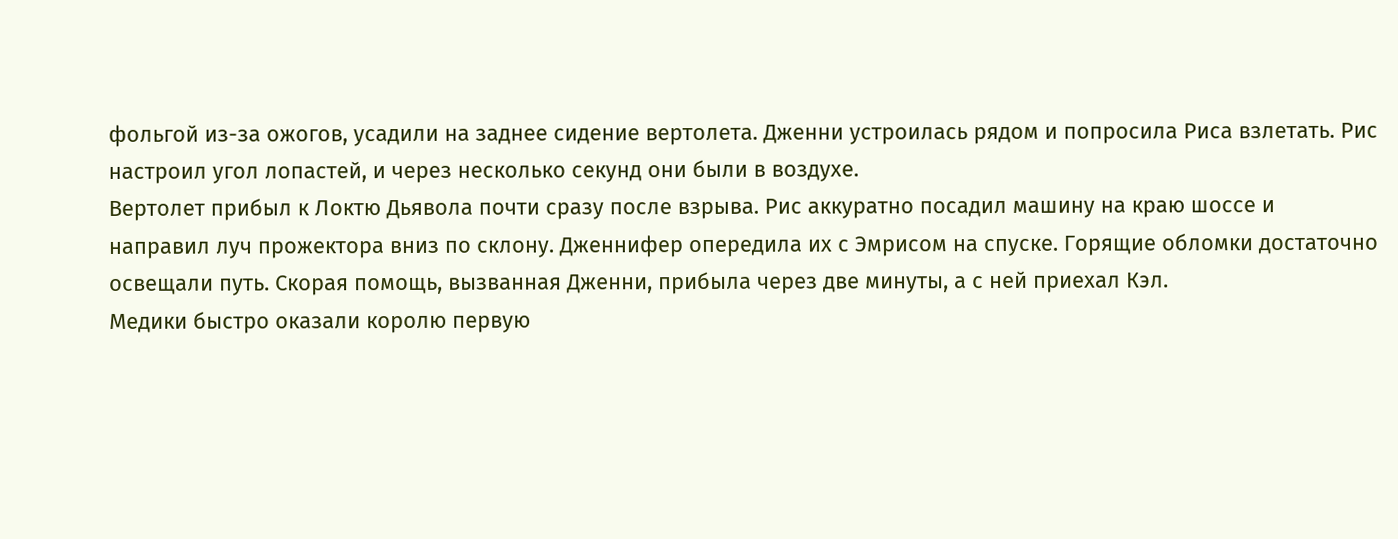фольгой из-за ожогов, усадили на заднее сидение вертолета. Дженни устроилась рядом и попросила Риса взлетать. Рис настроил угол лопастей, и через несколько секунд они были в воздухе.
Вертолет прибыл к Локтю Дьявола почти сразу после взрыва. Рис аккуратно посадил машину на краю шоссе и направил луч прожектора вниз по склону. Дженнифер опередила их с Эмрисом на спуске. Горящие обломки достаточно освещали путь. Скорая помощь, вызванная Дженни, прибыла через две минуты, а с ней приехал Кэл.
Медики быстро оказали королю первую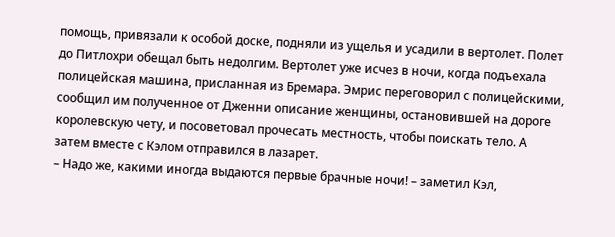помощь, привязали к особой доске, подняли из ущелья и усадили в вертолет. Полет до Питлохри обещал быть недолгим. Вертолет уже исчез в ночи, когда подъехала полицейская машина, присланная из Бремара. Эмрис переговорил с полицейскими, сообщил им полученное от Дженни описание женщины, остановившей на дороге королевскую чету, и посоветовал прочесать местность, чтобы поискать тело. А затем вместе с Кэлом отправился в лазарет.
– Надо же, какими иногда выдаются первые брачные ночи! – заметил Кэл,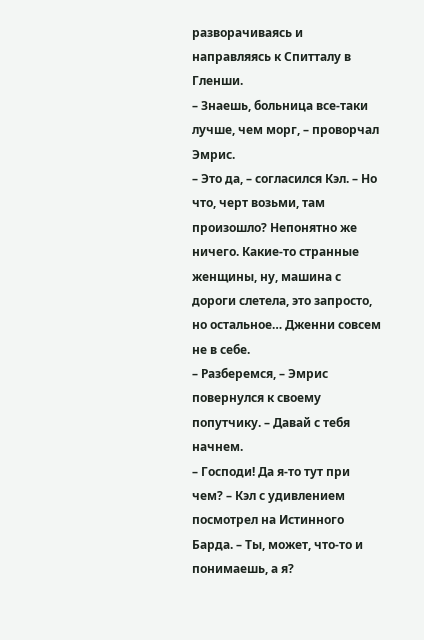разворачиваясь и направляясь к Спитталу в Гленши.
– Знаешь, больница все-таки лучше, чем морг, – проворчал Эмрис.
– Это да, – согласился Кэл. – Но что, черт возьми, там произошло? Непонятно же ничего. Какие-то странные женщины, ну, машина с дороги слетела, это запросто, но остальное… Дженни совсем не в себе.
– Разберемся, – Эмрис повернулся к своему попутчику. – Давай с тебя начнем.
– Господи! Да я-то тут при чем? – Кэл с удивлением посмотрел на Истинного Барда. – Ты, может, что-то и понимаешь, а я?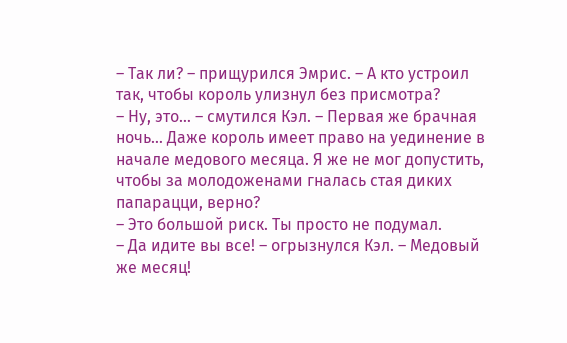– Так ли? – прищурился Эмрис. – А кто устроил так, чтобы король улизнул без присмотра?
– Ну, это… – смутился Кэл. – Первая же брачная ночь… Даже король имеет право на уединение в начале медового месяца. Я же не мог допустить, чтобы за молодоженами гналась стая диких папарацци, верно?
– Это большой риск. Ты просто не подумал.
– Да идите вы все! – огрызнулся Кэл. – Медовый же месяц!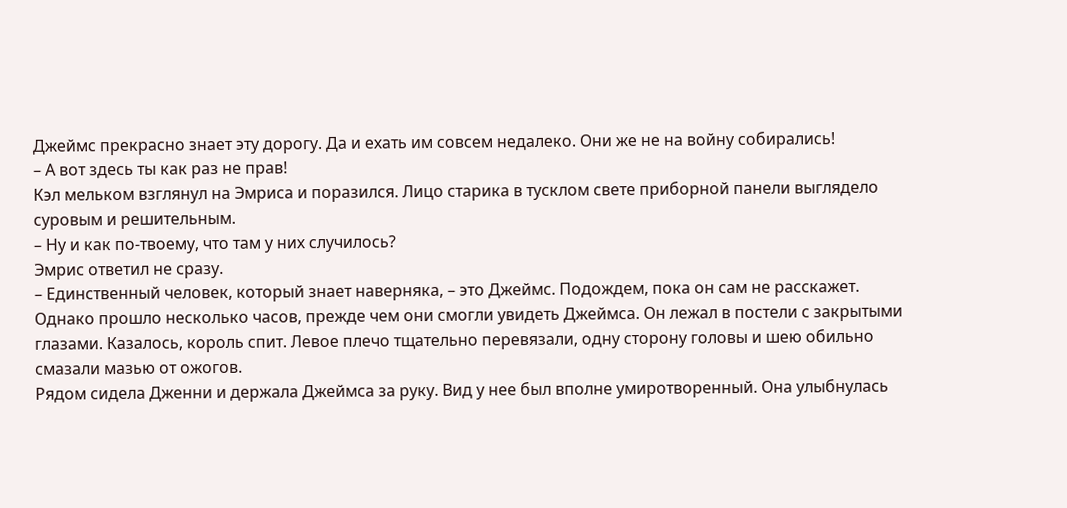Джеймс прекрасно знает эту дорогу. Да и ехать им совсем недалеко. Они же не на войну собирались!
– А вот здесь ты как раз не прав!
Кэл мельком взглянул на Эмриса и поразился. Лицо старика в тусклом свете приборной панели выглядело суровым и решительным.
– Ну и как по-твоему, что там у них случилось?
Эмрис ответил не сразу.
– Единственный человек, который знает наверняка, – это Джеймс. Подождем, пока он сам не расскажет.
Однако прошло несколько часов, прежде чем они смогли увидеть Джеймса. Он лежал в постели с закрытыми глазами. Казалось, король спит. Левое плечо тщательно перевязали, одну сторону головы и шею обильно смазали мазью от ожогов.
Рядом сидела Дженни и держала Джеймса за руку. Вид у нее был вполне умиротворенный. Она улыбнулась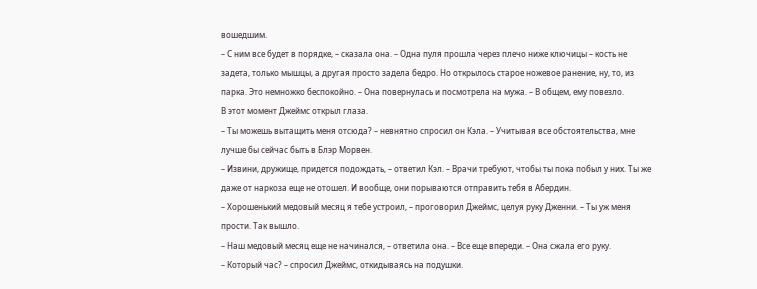вошедшим.
– С ним все будет в порядке, – сказала она. – Одна пуля прошла через плечо ниже ключицы – кость не задета, только мышцы, а другая просто задела бедро. Но открылось старое ножевое ранение, ну, то, из парка. Это немножко беспокойно. – Она повернулась и посмотрела на мужа. – В общем, ему повезло.
В этот момент Джеймс открыл глаза.
– Ты можешь вытащить меня отсюда? – невнятно спросил он Кэла. – Учитывая все обстоятельства, мне лучше бы сейчас быть в Блэр Морвен.
– Извини, дружище, придется подождать, – ответил Кэл. – Врачи требуют, чтобы ты пока побыл у них. Ты же даже от наркоза еще не отошел. И вообще, они порываются отправить тебя в Абердин.
– Хорошенький медовый месяц я тебе устроил, – проговорил Джеймс, целуя руку Дженни. – Ты уж меня прости. Так вышло.
– Наш медовый месяц еще не начинался, – ответила она. – Все еще впереди. – Она сжала его руку.
– Который час? – спросил Джеймс, откидываясь на подушки.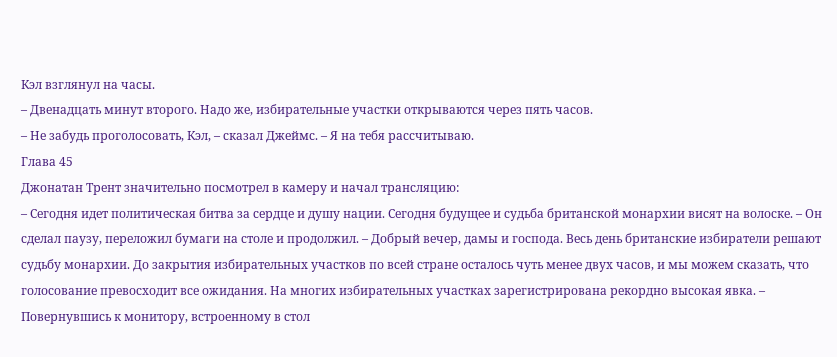Кэл взглянул на часы.
– Двенадцать минут второго. Надо же, избирательные участки открываются через пять часов.
– Не забудь проголосовать, Кэл, – сказал Джеймс. – Я на тебя рассчитываю.
Глава 45
Джонатан Трент значительно посмотрел в камеру и начал трансляцию:
– Сегодня идет политическая битва за сердце и душу нации. Сегодня будущее и судьба британской монархии висят на волоске. – Он сделал паузу, переложил бумаги на столе и продолжил. – Добрый вечер, дамы и господа. Весь день британские избиратели решают судьбу монархии. До закрытия избирательных участков по всей стране осталось чуть менее двух часов, и мы можем сказать, что голосование превосходит все ожидания. На многих избирательных участках зарегистрирована рекордно высокая явка. – Повернувшись к монитору, встроенному в стол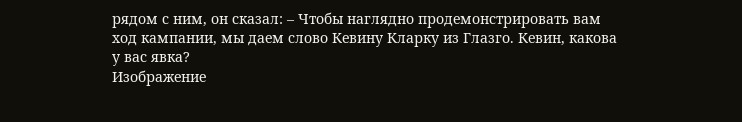рядом с ним, он сказал: – Чтобы наглядно продемонстрировать вам ход кампании, мы даем слово Кевину Кларку из Глазго. Кевин, какова у вас явка?
Изображение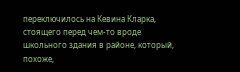переключилось на Кевина Кларка, стоящего перед чем-то вроде школьного здания в районе, который, похоже,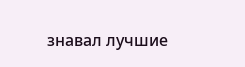знавал лучшие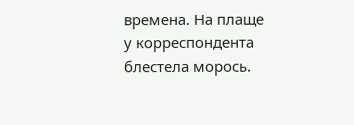времена. На плаще у корреспондента блестела морось.